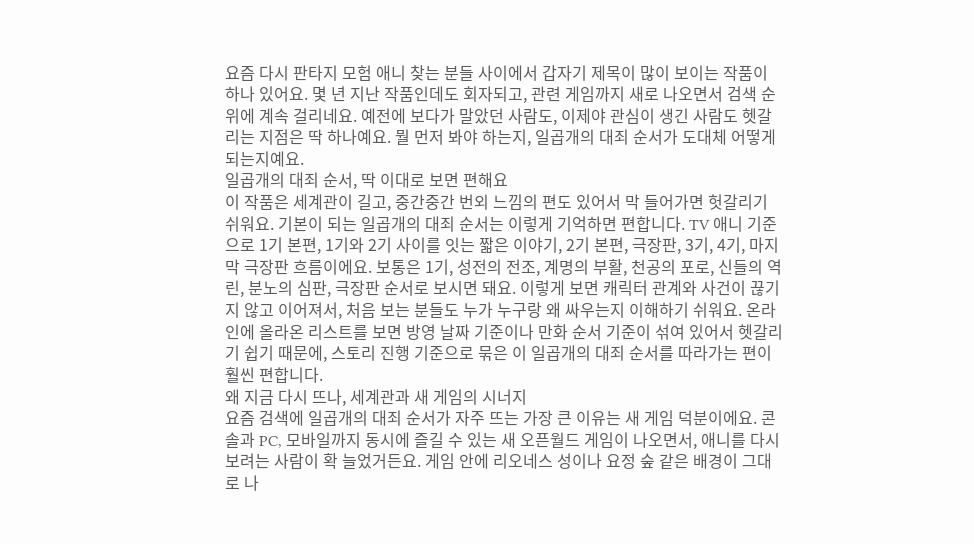요즘 다시 판타지 모험 애니 찾는 분들 사이에서 갑자기 제목이 많이 보이는 작품이 하나 있어요. 몇 년 지난 작품인데도 회자되고, 관련 게임까지 새로 나오면서 검색 순위에 계속 걸리네요. 예전에 보다가 말았던 사람도, 이제야 관심이 생긴 사람도 헷갈리는 지점은 딱 하나예요. 뭘 먼저 봐야 하는지, 일곱개의 대죄 순서가 도대체 어떻게 되는지예요.
일곱개의 대죄 순서, 딱 이대로 보면 편해요
이 작품은 세계관이 길고, 중간중간 번외 느낌의 편도 있어서 막 들어가면 헛갈리기 쉬워요. 기본이 되는 일곱개의 대죄 순서는 이렇게 기억하면 편합니다. TV 애니 기준으로 1기 본편, 1기와 2기 사이를 잇는 짧은 이야기, 2기 본편, 극장판, 3기, 4기, 마지막 극장판 흐름이에요. 보통은 1기, 성전의 전조, 계명의 부활, 천공의 포로, 신들의 역린, 분노의 심판, 극장판 순서로 보시면 돼요. 이렇게 보면 캐릭터 관계와 사건이 끊기지 않고 이어져서, 처음 보는 분들도 누가 누구랑 왜 싸우는지 이해하기 쉬워요. 온라인에 올라온 리스트를 보면 방영 날짜 기준이나 만화 순서 기준이 섞여 있어서 헷갈리기 쉽기 때문에, 스토리 진행 기준으로 묶은 이 일곱개의 대죄 순서를 따라가는 편이 훨씬 편합니다.
왜 지금 다시 뜨나, 세계관과 새 게임의 시너지
요즘 검색에 일곱개의 대죄 순서가 자주 뜨는 가장 큰 이유는 새 게임 덕분이에요. 콘솔과 PC, 모바일까지 동시에 즐길 수 있는 새 오픈월드 게임이 나오면서, 애니를 다시 보려는 사람이 확 늘었거든요. 게임 안에 리오네스 성이나 요정 숲 같은 배경이 그대로 나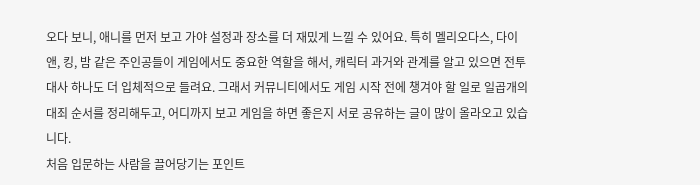오다 보니, 애니를 먼저 보고 가야 설정과 장소를 더 재밌게 느낄 수 있어요. 특히 멜리오다스, 다이앤, 킹, 밤 같은 주인공들이 게임에서도 중요한 역할을 해서, 캐릭터 과거와 관계를 알고 있으면 전투 대사 하나도 더 입체적으로 들려요. 그래서 커뮤니티에서도 게임 시작 전에 챙겨야 할 일로 일곱개의 대죄 순서를 정리해두고, 어디까지 보고 게임을 하면 좋은지 서로 공유하는 글이 많이 올라오고 있습니다.
처음 입문하는 사람을 끌어당기는 포인트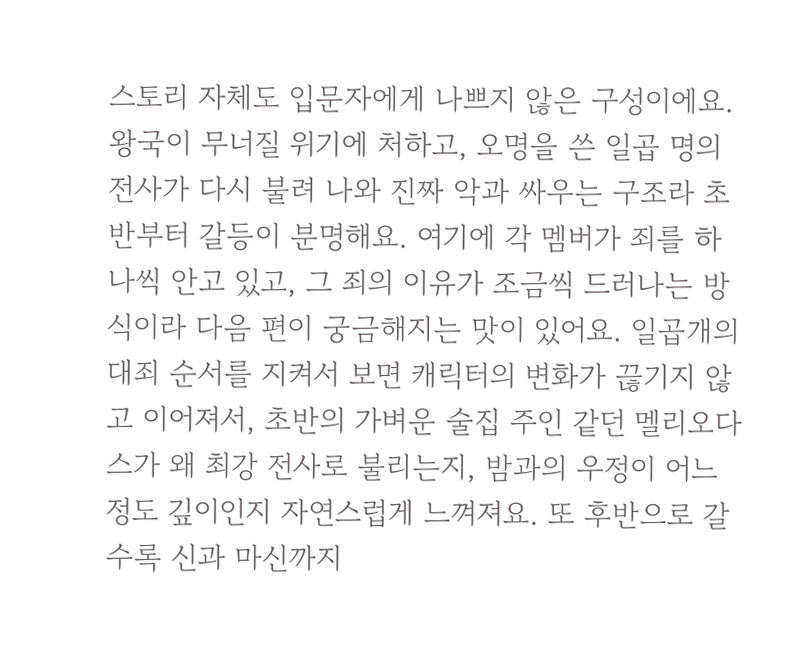스토리 자체도 입문자에게 나쁘지 않은 구성이에요. 왕국이 무너질 위기에 처하고, 오명을 쓴 일곱 명의 전사가 다시 불려 나와 진짜 악과 싸우는 구조라 초반부터 갈등이 분명해요. 여기에 각 멤버가 죄를 하나씩 안고 있고, 그 죄의 이유가 조금씩 드러나는 방식이라 다음 편이 궁금해지는 맛이 있어요. 일곱개의 대죄 순서를 지켜서 보면 캐릭터의 변화가 끊기지 않고 이어져서, 초반의 가벼운 술집 주인 같던 멜리오다스가 왜 최강 전사로 불리는지, 밤과의 우정이 어느 정도 깊이인지 자연스럽게 느껴져요. 또 후반으로 갈수록 신과 마신까지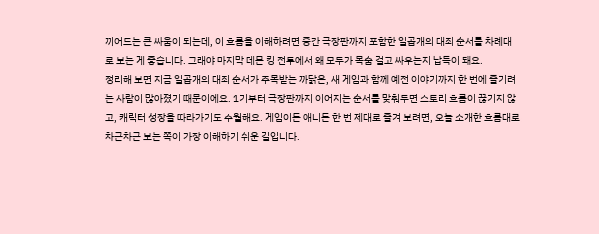끼어드는 큰 싸움이 되는데, 이 흐름을 이해하려면 중간 극장판까지 포함한 일곱개의 대죄 순서를 차례대로 보는 게 좋습니다. 그래야 마지막 데몬 킹 전투에서 왜 모두가 목숨 걸고 싸우는지 납득이 돼요.
정리해 보면 지금 일곱개의 대죄 순서가 주목받는 까닭은, 새 게임과 함께 예전 이야기까지 한 번에 즐기려는 사람이 많아졌기 때문이에요. 1기부터 극장판까지 이어지는 순서를 맞춰두면 스토리 흐름이 끊기지 않고, 캐릭터 성장을 따라가기도 수월해요. 게임이든 애니든 한 번 제대로 즐겨 보려면, 오늘 소개한 흐름대로 차근차근 보는 쪽이 가장 이해하기 쉬운 길입니다.